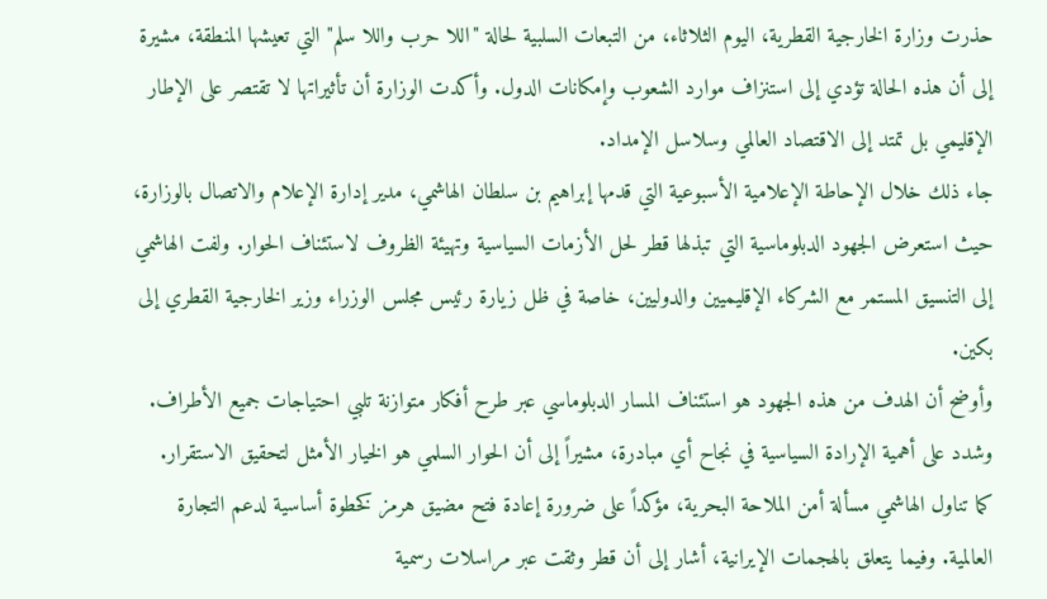حذرت وزارة الخارجية القطرية، اليوم الثلاثاء، من التبعات السلبية لحالة "اللا حرب واللا سلم" التي تعيشها المنطقة، مشيرة إلى أن هذه الحالة تؤدي إلى استنزاف موارد الشعوب وإمكانات الدول. وأكدت الوزارة أن تأثيراتها لا تقتصر على الإطار الإقليمي بل تمتد إلى الاقتصاد العالمي وسلاسل الإمداد.
جاء ذلك خلال الإحاطة الإعلامية الأسبوعية التي قدمها إبراهيم بن سلطان الهاشمي، مدير إدارة الإعلام والاتصال بالوزارة، حيث استعرض الجهود الدبلوماسية التي تبذلها قطر لحل الأزمات السياسية وتهيئة الظروف لاستئناف الحوار. ولفت الهاشمي إلى التنسيق المستمر مع الشركاء الإقليميين والدوليين، خاصة في ظل زيارة رئيس مجلس الوزراء وزير الخارجية القطري إلى بكين.
وأوضح أن الهدف من هذه الجهود هو استئناف المسار الدبلوماسي عبر طرح أفكار متوازنة تلبي احتياجات جميع الأطراف. وشدد على أهمية الإرادة السياسية في نجاح أي مبادرة، مشيراً إلى أن الحوار السلمي هو الخيار الأمثل لتحقيق الاستقرار.
كما تناول الهاشمي مسألة أمن الملاحة البحرية، مؤكداً على ضرورة إعادة فتح مضيق هرمز كخطوة أساسية لدعم التجارة العالمية. وفيما يتعلق بالهجمات الإيرانية، أشار إلى أن قطر وثقت عبر مراسلات رسمية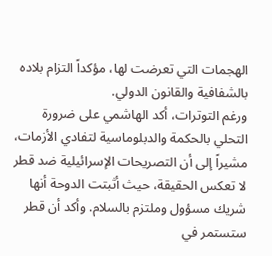الهجمات التي تعرضت لها، مؤكداً التزام بلاده بالشفافية والقانون الدولي.
ورغم التوترات، أكد الهاشمي على ضرورة التحلي بالحكمة والدبلوماسية لتفادي الأزمات، مشيراً إلى أن التصريحات الإسرائيلية ضد قطر لا تعكس الحقيقة، حيث أثبتت الدوحة أنها شريك مسؤول وملتزم بالسلام. وأكد أن قطر ستستمر في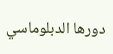دورها الدبلوماسي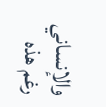والإنساني رغم هذه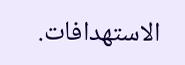الاستهدافات.